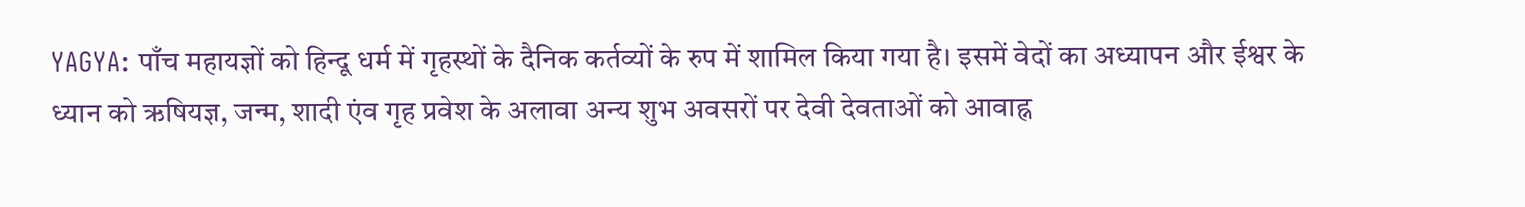YAGYA: पाँच महायज्ञों को हिन्दू धर्म में गृहस्थों के दैनिक कर्तव्यों के रुप में शामिल किया गया है। इसमें वेदों का अध्यापन और ईश्वर के ध्यान को ऋषियज्ञ, जन्म, शादी एंव गृह प्रवेश के अलावा अन्य शुभ अवसरों पर देवी देवताओं को आवाह्न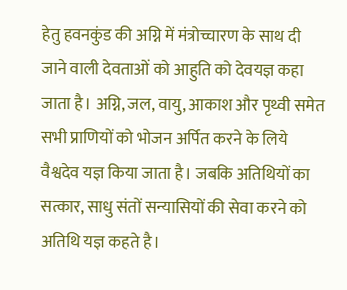हेतु हवनकुंड की अग्नि में मंत्रोच्चारण के साथ दी जाने वाली देवताओं को आहुति को देवयज्ञ कहा जाता है। अग्नि, जल, वायु, आकाश और पृथ्वी समेत सभी प्राणियों को भोजन अर्पित करने के लिये वैश्वदेव यज्ञ किया जाता है। जबकि अतिथियों का सत्कार, साधु संतों सन्यासियों की सेवा करने को अतिथि यज्ञ कहते है।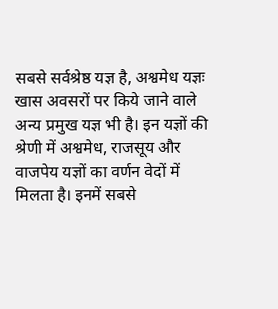सबसे सर्वश्रेष्ठ यज्ञ है, अश्वमेध यज्ञः
खास अवसरों पर किये जाने वाले अन्य प्रमुख यज्ञ भी है। इन यज्ञों की श्रेणी में अश्वमेध, राजसूय और वाजपेय यज्ञों का वर्णन वेदों में मिलता है। इनमें सबसे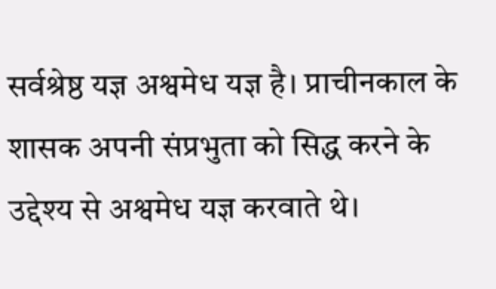सर्वश्रेष्ठ यज्ञ अश्वमेध यज्ञ है। प्राचीनकाल के शासक अपनी संप्रभुता को सिद्ध करने के उद्देश्य से अश्वमेध यज्ञ करवाते थे।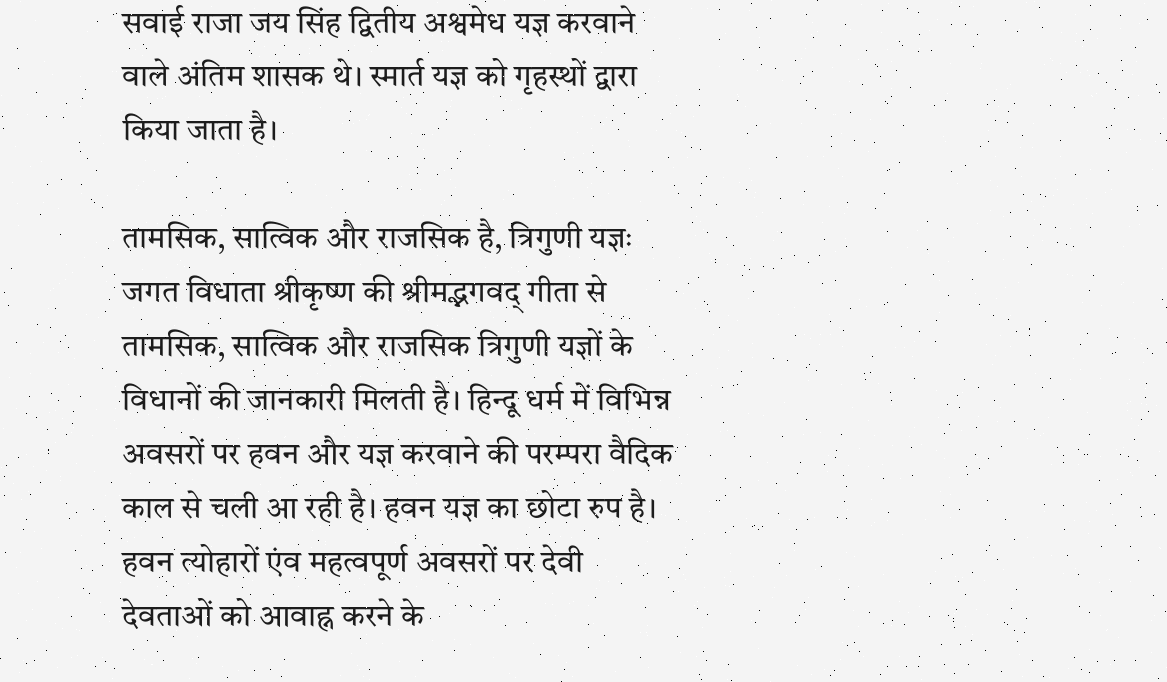सवाई राजा जय सिंह द्वितीय अश्वमेध यज्ञ करवाने वाले अंतिम शासक थे। स्मार्त यज्ञ को गृहस्थों द्वारा किया जाता है।

तामसिक, सात्विक और राजसिक है, त्रिगुणी यज्ञः
जगत विधाता श्रीकृष्ण की श्रीमद्भगवद् गीता से तामसिक, सात्विक और राजसिक त्रिगुणी यज्ञों के विधानों की जानकारी मिलती है। हिन्दू धर्म में विभिन्न अवसरों पर हवन और यज्ञ करवाने की परम्परा वैदिक काल से चली आ रही है। हवन यज्ञ का छोटा रुप है। हवन त्योहारों एंव महत्वपूर्ण अवसरों पर देवी देवताओं को आवाह्न करने के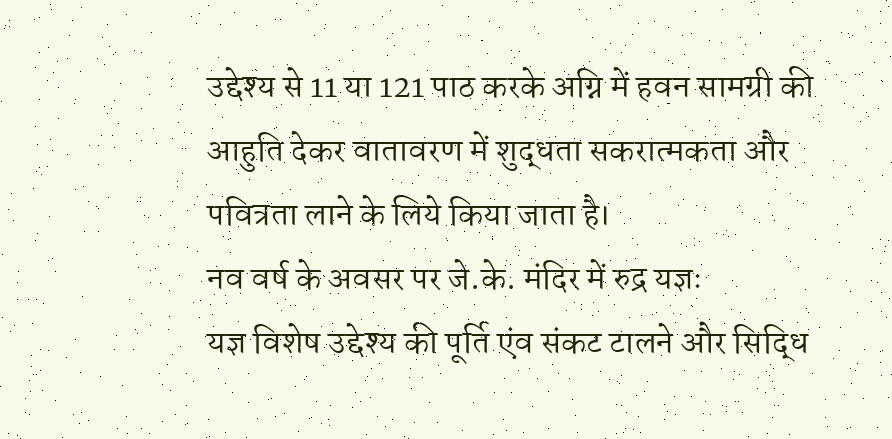उद्देश्य से 11 या 121 पाठ करके अग्नि में हवन सामग्री की आहुति देकर वातावरण में शुद्धता सकरात्मकता और पवित्रता लाने के लिये किया जाता है।
नव वर्ष के अवसर पर जे.के. मंदिर में रुद्र यज्ञः
यज्ञ विशेष उद्देश्य की पूर्ति एंव संकट टालने और सिद्धि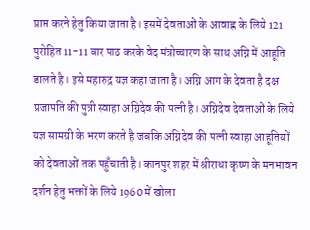प्राप्त करने हेतु किया जाता है। इसमें देवताओं के आवाह्न के लिये 121 पुरोहित 11-11 बार पाठ करके वेद मंत्रोच्चारण के साथ अग्नि में आहूति डालते है। इसे महारुद्र यज्ञ कहा जाता है। अग्नि आग के देवता है दक्ष प्रजापति की पुत्री स्वाहा अग्निदेव की पत्नी है। अग्निदेव देवताओं के लिये यज्ञ सामग्री के भरण करते है जबकि अग्निदेव की पत्नी स्वाहा आहूतियों को देवताओं तक पहुँचाती है। कानपुर शहर में श्रीराधा कृष्ण के मनभावन दर्शन हेतु भक्तों के लिये 1960 में खोला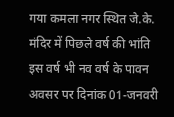गया कमला नगर स्थित जे.के. मंदिर में पिछले वर्ष की भांति इस वर्ष भी नव वर्ष के पावन अवसर पर दिनांक 01-जनवरी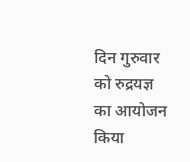दिन गुरुवार को रुद्रयज्ञ का आयोजन किया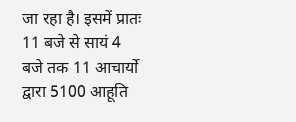जा रहा है। इसमें प्रातः 11 बजे से सायं 4 बजे तक 11 आचार्यो द्वारा 5100 आहूति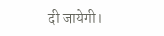दी जायेगी।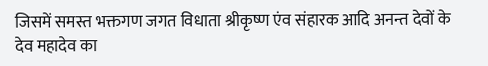जिसमें समस्त भक्तगण जगत विधाता श्रीकृष्ण एंव संहारक आदि अनन्त देवों के देव महादेव का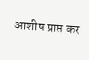आशीष प्राप्त कर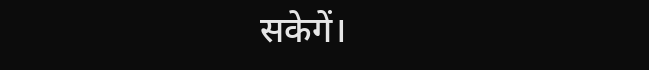सकेगें।